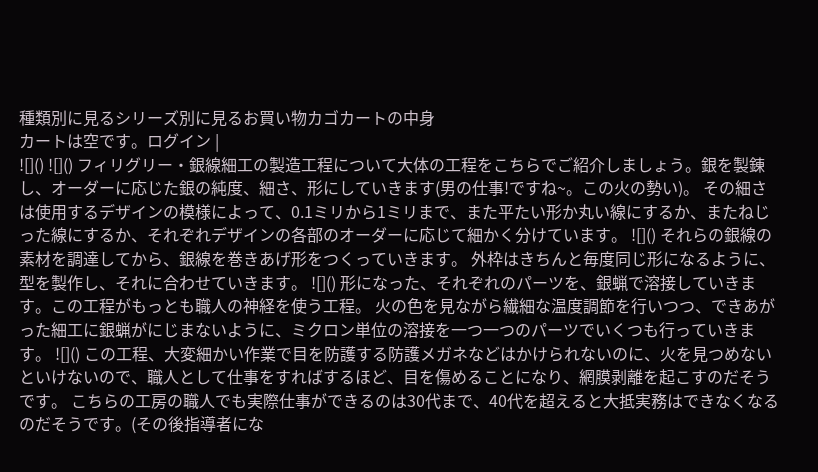種類別に見るシリーズ別に見るお買い物カゴカートの中身
カートは空です。ログイン |
![]() ![]() フィリグリー・銀線細工の製造工程について大体の工程をこちらでご紹介しましょう。銀を製錬し、オーダーに応じた銀の純度、細さ、形にしていきます(男の仕事!ですね~。この火の勢い)。 その細さは使用するデザインの模様によって、0.1ミリから1ミリまで、また平たい形か丸い線にするか、またねじった線にするか、それぞれデザインの各部のオーダーに応じて細かく分けています。 ![]() それらの銀線の素材を調達してから、銀線を巻きあげ形をつくっていきます。 外枠はきちんと毎度同じ形になるように、型を製作し、それに合わせていきます。 ![]() 形になった、それぞれのパーツを、銀蝋で溶接していきます。この工程がもっとも職人の神経を使う工程。 火の色を見ながら繊細な温度調節を行いつつ、できあがった細工に銀蝋がにじまないように、ミクロン単位の溶接を一つ一つのパーツでいくつも行っていきます。 ![]() この工程、大変細かい作業で目を防護する防護メガネなどはかけられないのに、火を見つめないといけないので、職人として仕事をすればするほど、目を傷めることになり、網膜剥離を起こすのだそうです。 こちらの工房の職人でも実際仕事ができるのは30代まで、40代を超えると大抵実務はできなくなるのだそうです。(その後指導者にな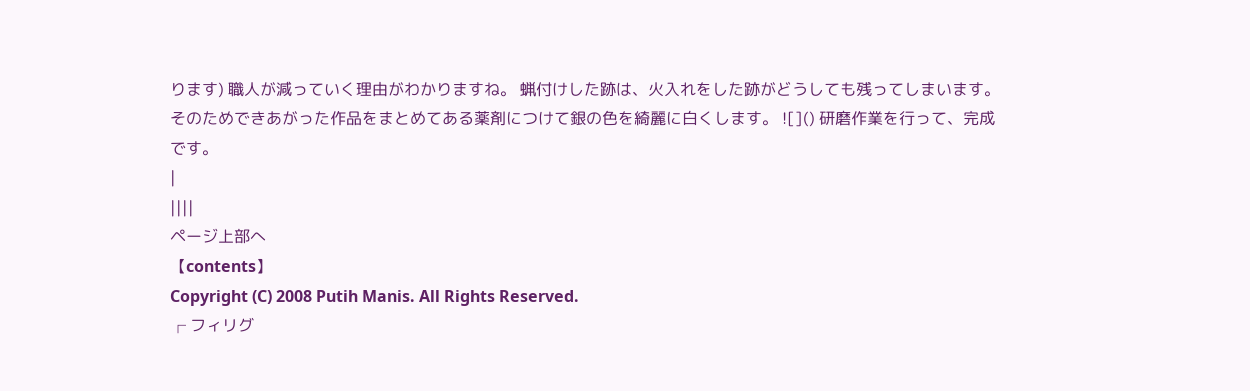ります) 職人が減っていく理由がわかりますね。 蝋付けした跡は、火入れをした跡がどうしても残ってしまいます。 そのためできあがった作品をまとめてある薬剤につけて銀の色を綺麗に白くします。 ![]() 研磨作業を行って、完成です。
|
||||
ページ上部へ
【contents】
Copyright (C) 2008 Putih Manis. All Rights Reserved.
┌ フィリグ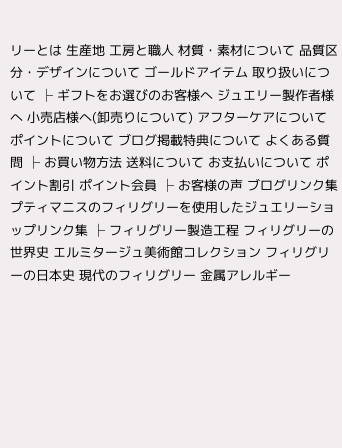リーとは 生産地 工房と職人 材質・素材について 品質区分・デザインについて ゴールドアイテム 取り扱いについて ├ ギフトをお選びのお客様へ ジュエリー製作者様へ 小売店様へ(卸売りについて) アフターケアについて ポイントについて ブログ掲載特典について よくある質問 ├ お買い物方法 送料について お支払いについて ポイント割引 ポイント会員 ├ お客様の声 ブログリンク集 プティマニスのフィリグリーを使用したジュエリーショップリンク集 ├ フィリグリー製造工程 フィリグリーの世界史 エルミタージュ美術館コレクション フィリグリーの日本史 現代のフィリグリー 金属アレルギー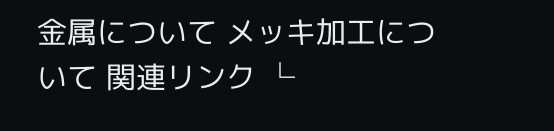金属について メッキ加工について 関連リンク └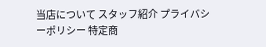当店について スタッフ紹介 プライバシーポリシー 特定商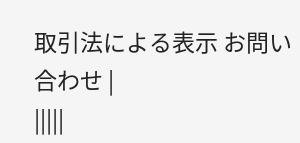取引法による表示 お問い合わせ |
|||||